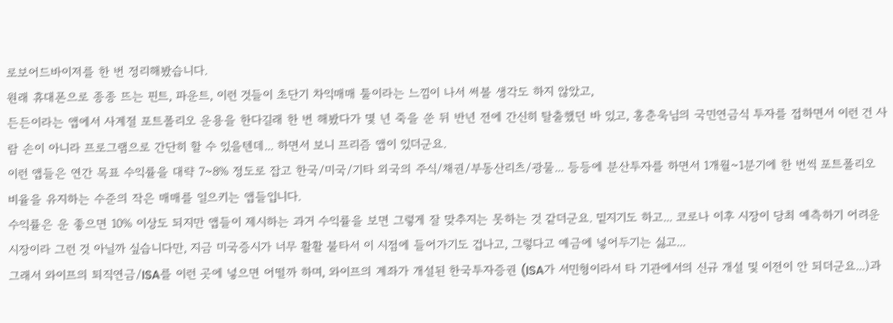로보어드바이저를 한 번 정리해봤습니다.
원래 휴대폰으로 종종 뜨는 핀트, 파운트, 이런 것들이 초단기 차익매매 툴이라는 느낌이 나서 써볼 생각도 하지 않았고,
든든이라는 앱에서 사계절 포트폴리오 운용을 한다길래 한 번 해봤다가 몇 년 죽을 쑨 뒤 반년 전에 간신히 탈출했던 바 있고, 홍춘욱님의 국민연금식 투자를 접하면서 이런 건 사람 손이 아니라 프로그램으로 간단히 할 수 있을텐데... 하면서 보니 프리즘 앱이 있더군요.
이런 앱들은 연간 목표 수익률을 대략 7~8% 정도로 잡고 한국/미국/기타 외국의 주식/채권/부동산리츠/광물... 등등에 분산투자를 하면서 1개월~1분기에 한 번씩 포트폴리오 비율을 유지하는 수준의 작은 매매를 일으키는 앱들입니다.
수익률은 운 좋으면 10% 이상도 되지만 앱들이 제시하는 과거 수익률을 보면 그렇게 잘 맞추지는 못하는 것 같더군요. 밑지기도 하고... 코로나 이후 시장이 당최 예측하기 어려운 시장이라 그런 것 아닐까 싶습니다만, 지금 미국증시가 너무 활활 불타서 이 시점에 들어가기도 겁나고, 그렇다고 예금에 넣어두기는 싫고...
그래서 와이프의 퇴직연금/ISA를 이런 곳에 넣으면 어떨까 하며, 와이프의 계좌가 개설된 한국투자증권 (ISA가 서민형이라서 타 기관에서의 신규 개설 및 이전이 안 되더군요...)과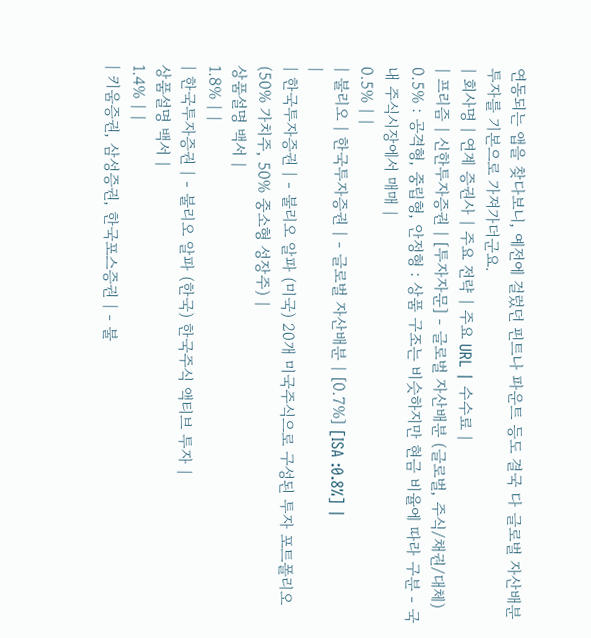연동되는 앱을 찾다보니, 예전에 걸렀던 핀트나 파운트 등도 결국 다 글로벌 자산배분투자를 기본으로 가져가더군요.
| 회사명 | 연계 증권사 | 주요 전략 | 주요 URL | 수수료 |
| 프리즘 | 신한투자증권 | [투자자문] - 글로벌 자산배분 (글로벌, 주식/채권/대체) 0.5% : 공격형, 중립형, 안정형 : 상품 구조는 비슷하지만 현금 비율에 따라 구분 - 국내 주식시장에서 매매 |
0.5% | |
| 불리오 | 한국투자증권 | - 글로벌 자산배분 | [0.7%] [ISA :0.8%] |
|
| 한국투자증권 | - 불리오 알파 (미국) 20개 미국주식으로 구성된 투자 포트폴리오 (50% 가치주, 50% 중소형 성장주) |
상품설명 백서 |
1.8% | |
| 한국투자증권 | - 불리오 알파 (한국) 한국주식 액티브 투자 |
상품설명 백서 |
1.4% | |
| 키움증권, 삼성증권, 한국포스증권 | - 불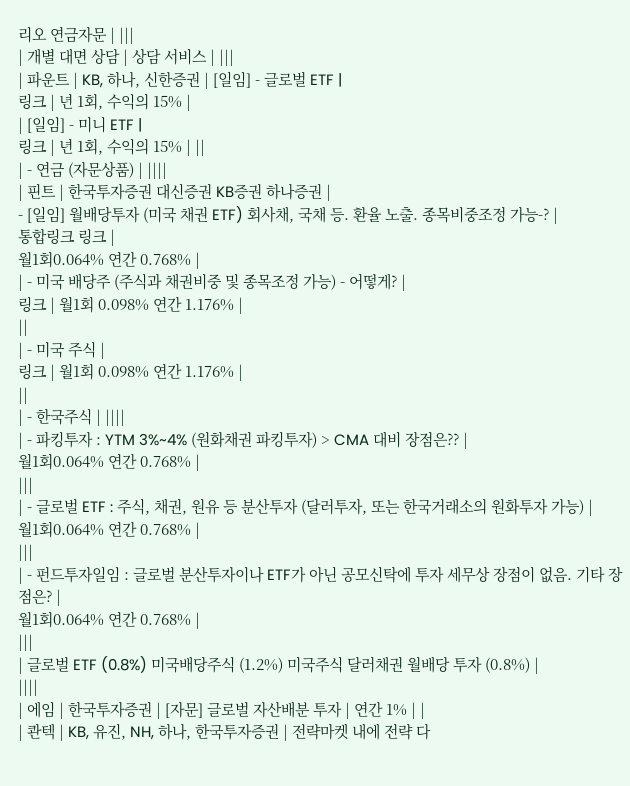리오 연금자문 | |||
| 개별 대면 상담 | 상담 서비스 | |||
| 파운트 | KB, 하나, 신한증권 | [일임] - 글로벌 ETF |
링크 | 년 1회, 수익의 15% |
| [일임] - 미니 ETF |
링크 | 년 1회, 수익의 15% | ||
| - 연금 (자문상품) | ||||
| 핀트 | 한국투자증권 대신증권 KB증권 하나증권 |
- [일임] 월배당투자 (미국 채권 ETF) 회사채, 국채 등. 환율 노출. 종목비중조정 가능-? |
통합링크 링크 |
월1회0.064% 연간 0.768% |
| - 미국 배당주 (주식과 채권비중 및 종목조정 가능) - 어떻게? |
링크 | 월1회 0.098% 연간 1.176% |
||
| - 미국 주식 |
링크 | 월1회 0.098% 연간 1.176% |
||
| - 한국주식 | ||||
| - 파킹투자 : YTM 3%~4% (원화채권 파킹투자) > CMA 대비 장점은?? |
월1회0.064% 연간 0.768% |
|||
| - 글로벌 ETF : 주식, 채권, 원유 등 분산투자 (달러투자, 또는 한국거래소의 원화투자 가능) |
월1회0.064% 연간 0.768% |
|||
| - 펀드투자일임 : 글로벌 분산투자이나 ETF가 아닌 공모신탁에 투자 세무상 장점이 없음. 기타 장점은? |
월1회0.064% 연간 0.768% |
|||
| 글로벌 ETF (0.8%) 미국배당주식 (1.2%) 미국주식 달러채권 월배당 투자 (0.8%) |
||||
| 에임 | 한국투자증권 | [자문] 글로벌 자산배분 투자 | 연간 1% | |
| 콴텍 | KB, 유진, NH, 하나, 한국투자증권 | 전략마켓 내에 전략 다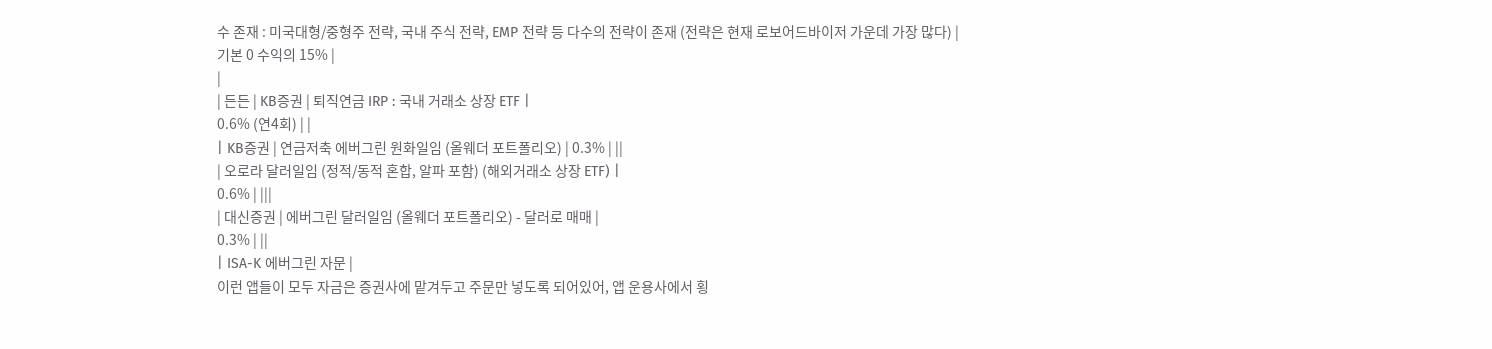수 존재 : 미국대형/중형주 전략, 국내 주식 전략, EMP 전략 등 다수의 전략이 존재 (전략은 현재 로보어드바이저 가운데 가장 많다) |
기본 0 수익의 15% |
|
| 든든 | KB증권 | 퇴직연금 IRP : 국내 거래소 상장 ETF |
0.6% (연4회) | |
| KB증권 | 연금저축 에버그린 원화일임 (올웨더 포트폴리오) | 0.3% | ||
| 오로라 달러일임 (정적/동적 혼합, 알파 포함) (해외거래소 상장 ETF) |
0.6% | |||
| 대신증권 | 에버그린 달러일임 (올웨더 포트폴리오) - 달러로 매매 |
0.3% | ||
| ISA-K 에버그린 자문 |
이런 앱들이 모두 자금은 증권사에 맡겨두고 주문만 넣도록 되어있어, 앱 운용사에서 횡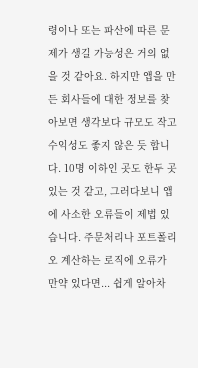령이나 또는 파산에 따른 문제가 생길 가능성은 거의 없을 것 같아요. 하지만 앱을 만든 회사들에 대한 정보를 찾아보면 생각보다 규모도 작고 수익성도 좋지 않은 듯 합니다. 10명 이하인 곳도 한두 곳 있는 것 같고, 그러다보니 앱에 사소한 오류들이 제법 있습니다. 주문처리나 포트폴리오 계산하는 로직에 오류가 만약 있다면... 쉽게 알아차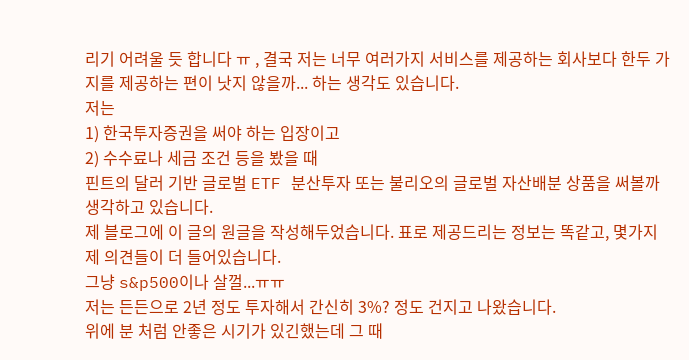리기 어려울 듯 합니다 ㅠ , 결국 저는 너무 여러가지 서비스를 제공하는 회사보다 한두 가지를 제공하는 편이 낫지 않을까... 하는 생각도 있습니다.
저는
1) 한국투자증권을 써야 하는 입장이고
2) 수수료나 세금 조건 등을 봤을 때
핀트의 달러 기반 글로벌 ETF 분산투자 또는 불리오의 글로벌 자산배분 상품을 써볼까 생각하고 있습니다.
제 블로그에 이 글의 원글을 작성해두었습니다. 표로 제공드리는 정보는 똑같고, 몇가지 제 의견들이 더 들어있습니다.
그냥 s&p500이나 살껄...ㅠㅠ
저는 든든으로 2년 정도 투자해서 간신히 3%? 정도 건지고 나왔습니다.
위에 분 처럼 안좋은 시기가 있긴했는데 그 때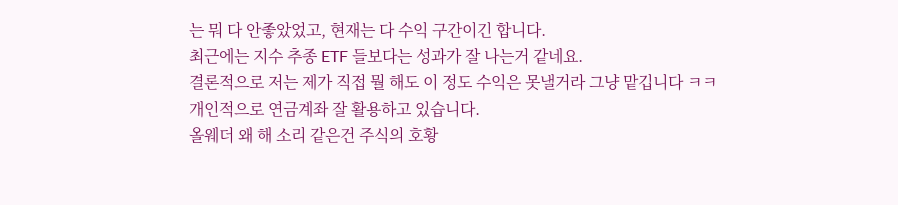는 뭐 다 안좋았었고, 현재는 다 수익 구간이긴 합니다.
최근에는 지수 추종 ETF 들보다는 성과가 잘 나는거 같네요.
결론적으로 저는 제가 직접 뭘 해도 이 정도 수익은 못낼거라 그냥 맡깁니다 ㅋㅋ
개인적으로 연금계좌 잘 활용하고 있습니다.
올웨더 왜 해 소리 같은건 주식의 호황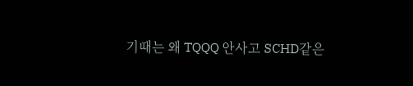기때는 왜 TQQQ 안사고 SCHD같은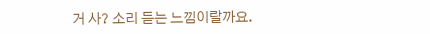거 사? 소리 듣는 느낌이랄까요.